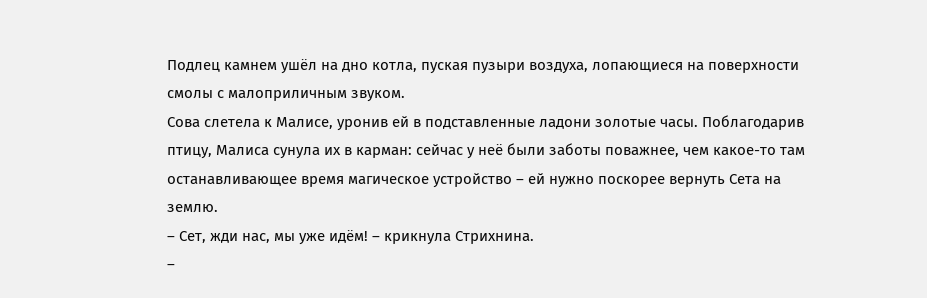Подлец камнем ушёл на дно котла, пуская пузыри воздуха, лопающиеся на поверхности смолы с малоприличным звуком.
Сова слетела к Малисе, уронив ей в подставленные ладони золотые часы. Поблагодарив птицу, Малиса сунула их в карман: сейчас у неё были заботы поважнее, чем какое-то там останавливающее время магическое устройство – ей нужно поскорее вернуть Сета на землю.
– Сет, жди нас, мы уже идём! – крикнула Стрихнина.
–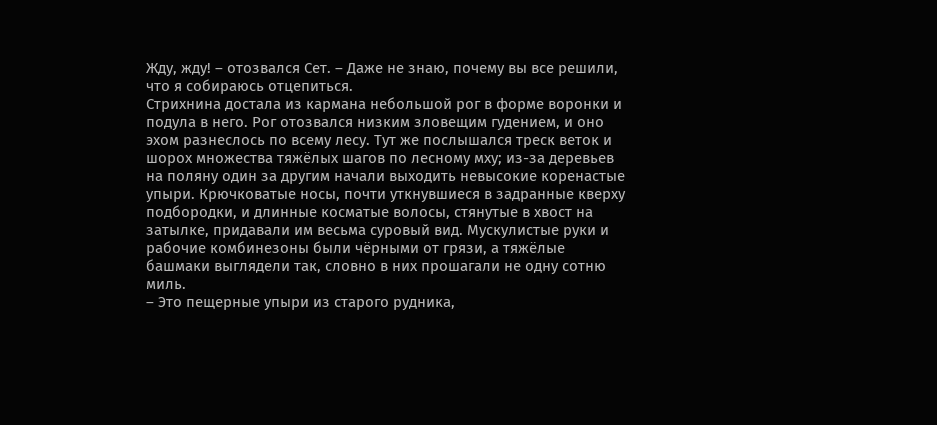Жду, жду! – отозвался Сет. – Даже не знаю, почему вы все решили, что я собираюсь отцепиться.
Стрихнина достала из кармана небольшой рог в форме воронки и подула в него. Рог отозвался низким зловещим гудением, и оно эхом разнеслось по всему лесу. Тут же послышался треск веток и шорох множества тяжёлых шагов по лесному мху; из-за деревьев на поляну один за другим начали выходить невысокие коренастые упыри. Крючковатые носы, почти уткнувшиеся в задранные кверху подбородки, и длинные косматые волосы, стянутые в хвост на затылке, придавали им весьма суровый вид. Мускулистые руки и рабочие комбинезоны были чёрными от грязи, а тяжёлые башмаки выглядели так, словно в них прошагали не одну сотню миль.
– Это пещерные упыри из старого рудника,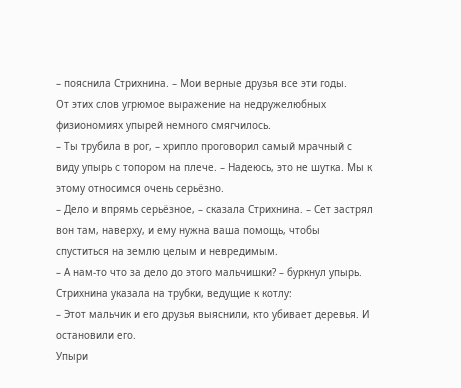– пояснила Стрихнина. – Мои верные друзья все эти годы.
От этих слов угрюмое выражение на недружелюбных физиономиях упырей немного смягчилось.
– Ты трубила в рог, – хрипло проговорил самый мрачный с виду упырь с топором на плече. – Надеюсь, это не шутка. Мы к этому относимся очень серьёзно.
– Дело и впрямь серьёзное, – сказала Стрихнина. – Сет застрял вон там, наверху, и ему нужна ваша помощь, чтобы спуститься на землю целым и невредимым.
– А нам-то что за дело до этого мальчишки? – буркнул упырь.
Стрихнина указала на трубки, ведущие к котлу:
– Этот мальчик и его друзья выяснили, кто убивает деревья. И остановили его.
Упыри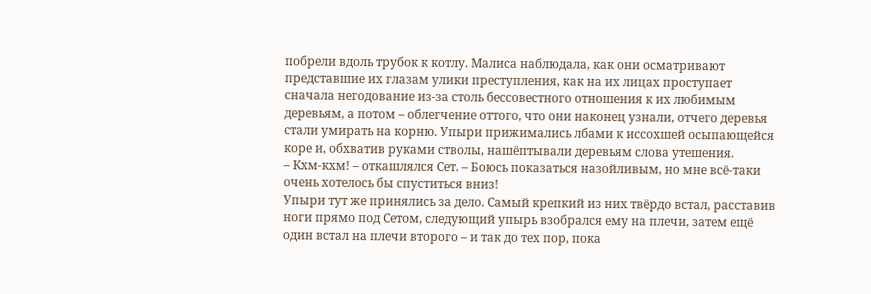побрели вдоль трубок к котлу. Малиса наблюдала, как они осматривают представшие их глазам улики преступления, как на их лицах проступает сначала негодование из-за столь бессовестного отношения к их любимым деревьям, а потом – облегчение оттого, что они наконец узнали, отчего деревья стали умирать на корню. Упыри прижимались лбами к иссохшей осыпающейся коре и, обхватив руками стволы, нашёптывали деревьям слова утешения.
– Кхм-кхм! – откашлялся Сет. – Боюсь показаться назойливым, но мне всё-таки очень хотелось бы спуститься вниз!
Упыри тут же принялись за дело. Самый крепкий из них твёрдо встал, расставив ноги прямо под Сетом, следующий упырь взобрался ему на плечи, затем ещё один встал на плечи второго – и так до тех пор, пока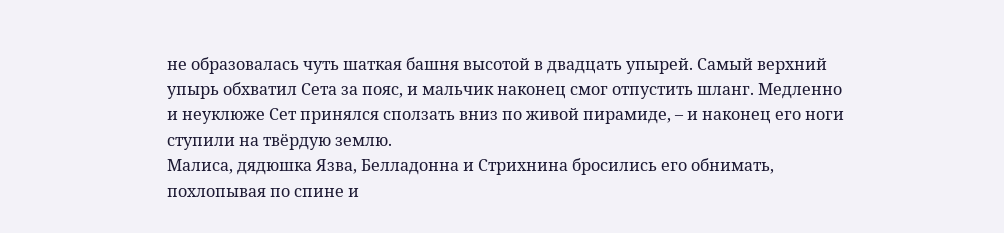не образовалась чуть шаткая башня высотой в двадцать упырей. Самый верхний упырь обхватил Сета за пояс, и мальчик наконец смог отпустить шланг. Медленно и неуклюже Сет принялся сползать вниз по живой пирамиде, – и наконец его ноги ступили на твёрдую землю.
Малиса, дядюшка Язва, Белладонна и Стрихнина бросились его обнимать, похлопывая по спине и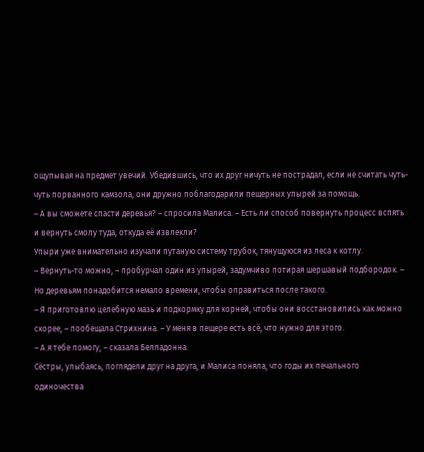ощупывая на предмет увечий. Убедившись, что их друг ничуть не пострадал, если не считать чуть-чуть порванного камзола, они дружно поблагодарили пещерных упырей за помощь.
– А вы сможете спасти деревья? – спросила Малиса. – Есть ли способ повернуть процесс вспять и вернуть смолу туда, откуда её извлекли?
Упыри уже внимательно изучали путаную систему трубок, тянущуюся из леса к котлу.
– Вернуть-то можно, – пробурчал один из упырей, задумчиво потирая шершавый подбородок. – Но деревьям понадобится немало времени, чтобы оправиться после такого.
– Я приготовлю целебную мазь и подкормку для корней, чтобы они восстановились как можно скорее, – пообещала Стрихнина. – У меня в пещере есть всё, что нужно для этого.
– А я тебе помогу, – сказала Белладонна.
Сёстры, улыбаясь, поглядели друг на друга, и Малиса поняла, что годы их печального одиночества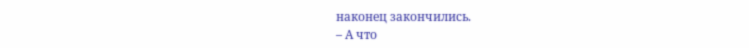наконец закончились.
– А что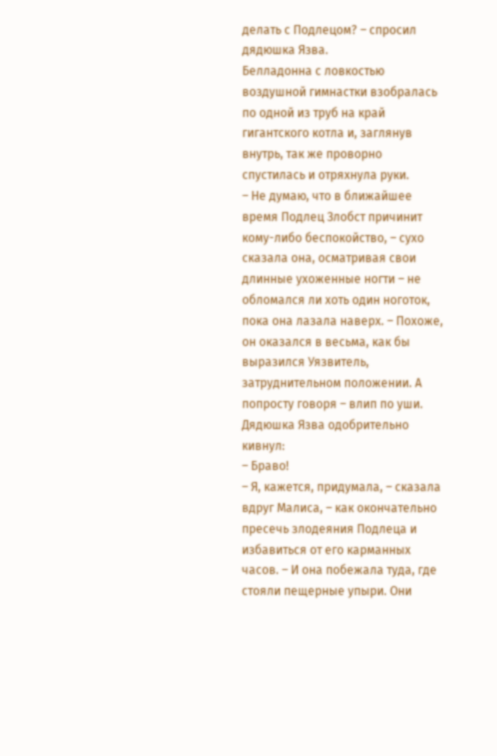делать с Подлецом? – спросил дядюшка Язва.
Белладонна с ловкостью воздушной гимнастки взобралась по одной из труб на край гигантского котла и, заглянув внутрь, так же проворно спустилась и отряхнула руки.
– Не думаю, что в ближайшее время Подлец Злобст причинит кому-либо беспокойство, – сухо сказала она, осматривая свои длинные ухоженные ногти – не обломался ли хоть один ноготок, пока она лазала наверх. – Похоже, он оказался в весьма, как бы выразился Уязвитель, затруднительном положении. А попросту говоря – влип по уши.
Дядюшка Язва одобрительно кивнул:
– Браво!
– Я, кажется, придумала, – сказала вдруг Малиса, – как окончательно пресечь злодеяния Подлеца и избавиться от его карманных часов. – И она побежала туда, где стояли пещерные упыри. Они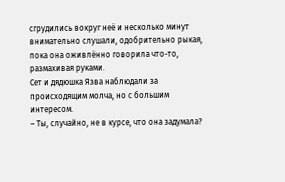сгрудились вокруг неё и несколько минут внимательно слушали, одобрительно рыкая, пока она оживлённо говорила что-то, размахивая руками.
Сет и дядюшка Язва наблюдали за происходящим молча, но с большим интересом.
– Ты, случайно, не в курсе, что она задумала?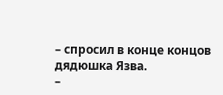– спросил в конце концов дядюшка Язва.
–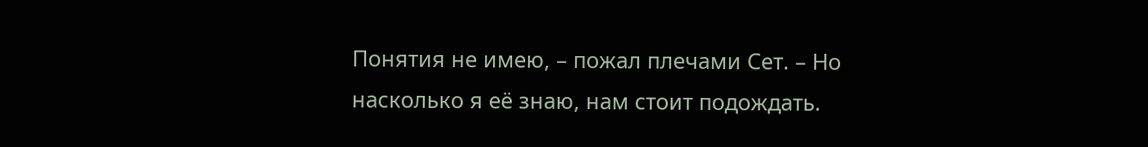Понятия не имею, – пожал плечами Сет. – Но насколько я её знаю, нам стоит подождать.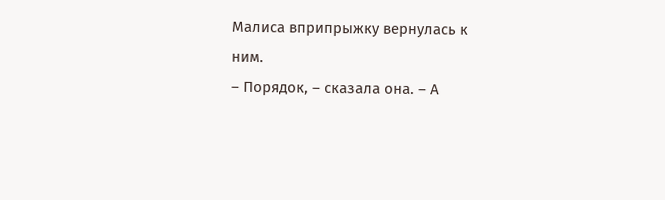Малиса вприпрыжку вернулась к ним.
– Порядок, – сказала она. – А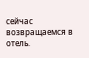сейчас возвращаемся в отель.